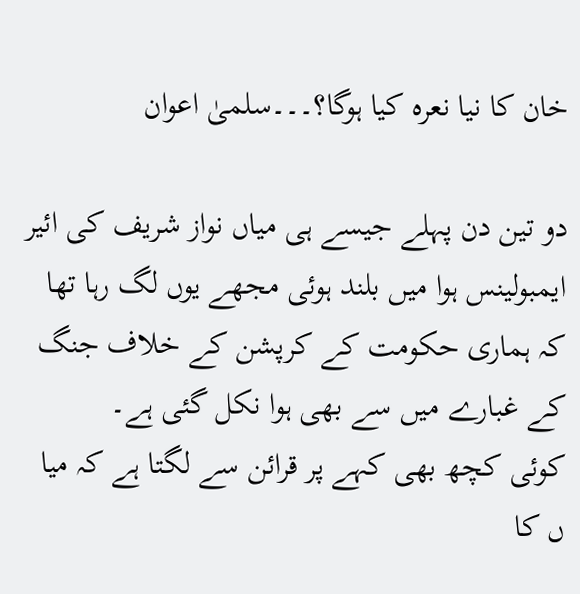خان کا نیا نعرہ کیا ہوگا؟۔۔۔سلمیٰ اعوان

دو تین دن پہلے جیسے ہی میاں نواز شریف کی ائیر ایمبولینس ہوا میں بلند ہوئی مجھے یوں لگ رہا تھا کہ ہماری حکومت کے کرپشن کے خلاف جنگ کے غبارے میں سے بھی ہوا نکل گئی ہے۔
کوئی کچھ بھی کہے پر قرائن سے لگتا ہے کہ میا ں کا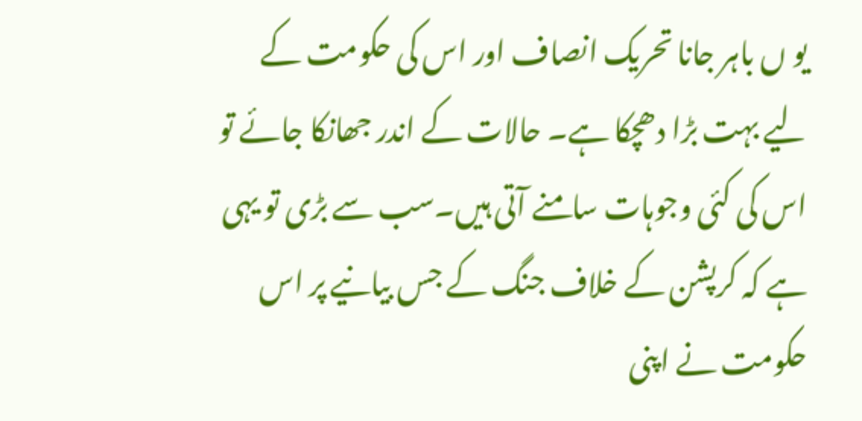یو ں باہر جانا تحریک انصاف اور اس کی حکومت کے لیے بہت بڑا دھچکا ہے۔ حالات کے اندر جھانکا جائے تو اس کی کئی وجوہات سامنے آتی ہیں۔سب سے بڑی تو یہی ہے کہ کرپشن کے خلاف جنگ کے جس بیانیے پر اس حکومت نے اپنی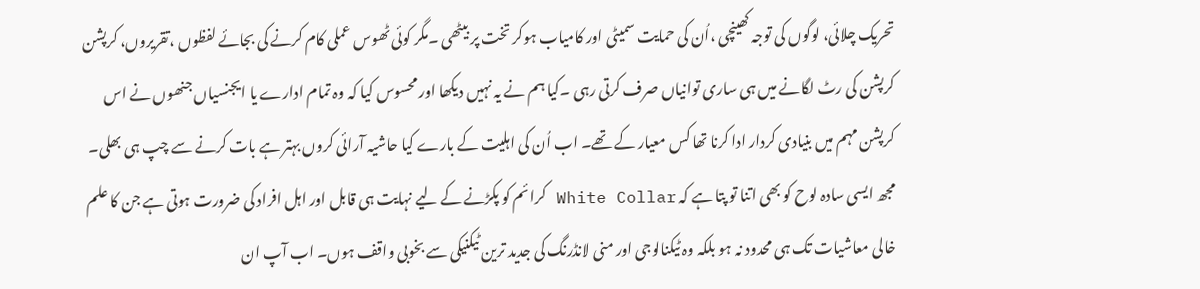تحریک چلائی، لوگوں کی توجہ کھینچی ،اُن کی حمایت سمیٹی اور کامیاب ہوکر تخت پر بیٹھی ۔مگر کوئی ٹھوس عملی کام کرنے کی بجائے لفظوں ،تقریروں، کرپشن کرپشن کی رٹ لگانے میں ہی ساری توانیاں صرف کرتی رہی ۔کیا ہم نے یہ نہیں دیکھا اور محسوس کیا کہ وہ تمام ادارے یا ایجنسیاں جنھوں نے اس کرپشن مہم میں بنیادی کردار ادا کرنا تھا کس معیار کے تھے۔ اب اُن کی اہلیت کے بارے کیا حاشیہ آرائی کروں بہتر ہے بات کرنے سے چپ ہی بھلی۔ مجھ ایسی سادہ لوح کو بھی اتنا تو پتا ہے کہ White Collar کرائم کو پکڑنے کے لیے نہایت ہی قابل اور اہل افراد کی ضرورت ہوتی ہے جن کا علم خالی معاشیات تک ہی محدود نہ ہو بلکہ وہ ٹیکنالوجی اور منی لانڈرنگ کی جدید ترین ٹیکنیکی سے بخوبی واقف ہوں۔ اب آپ ان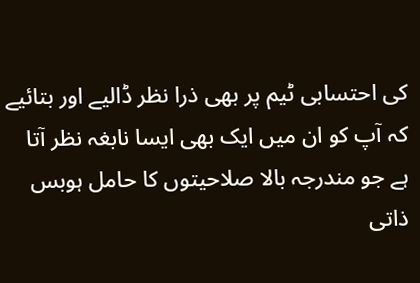کی احتسابی ٹیم پر بھی ذرا نظر ڈالیے اور بتائیے کہ آپ کو ان میں ایک بھی ایسا نابغہ نظر آتا ہے جو مندرجہ بالا صلاحیتوں کا حامل ہوبس ذاتی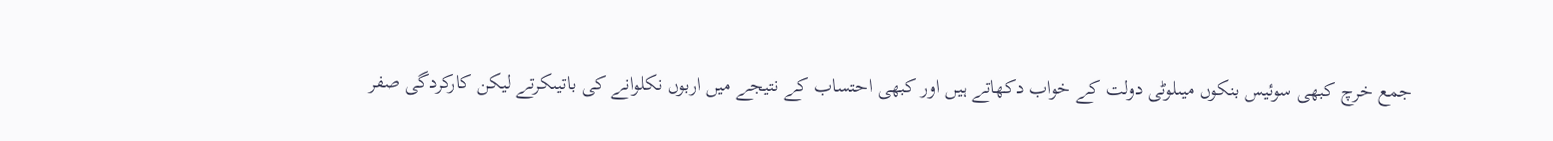جمع خرچ کبھی سوئیس بنکوں میںلوٹی دولت کے خواب دکھاتے ہیں اور کبھی احتساب کے نتیجے میں اربوں نکلوانے کی باتیںکرتے لیکن کارکردگی صفر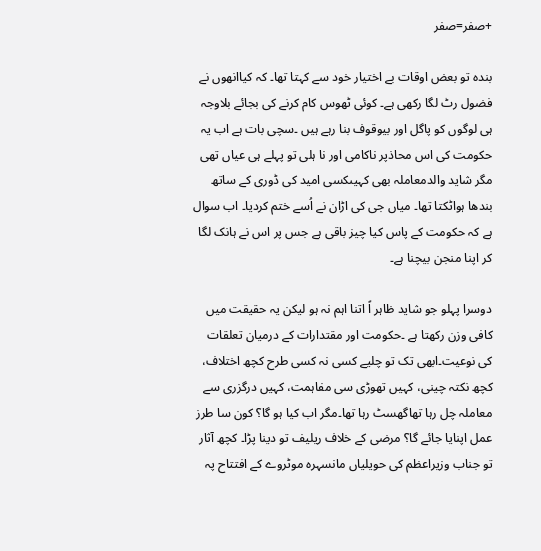+صفر=صفر

بندہ تو بعض اوقات بے اختیار خود سے کہتا تھا۔ کہ کیاانھوں نے فضول رٹ لگا رکھی ہے۔ کوئی ٹھوس کام کرنے کی بجائے بلاوجہ ہی لوگوں کو پاگل اور بیوقوف بنا رہے ہیں ۔سچی بات ہے اب یہ حکومت کی اس محاذپر ناکامی اور نا ہلی تو پہلے ہی عیاں تھی مگر شاید والدمعاملہ بھی کہیںکسی امید کی ڈوری کے ساتھ بندھا ہواٹکتا تھا۔ میاں جی کی اڑان نے اُسے ختم کردیا۔ اب سوال ہے کہ حکومت کے پاس کیا چیز باقی ہے جس پر اس نے ہانک لگا کر اپنا منجن بیچنا ہے۔

دوسرا پہلو جو شاید ظاہر اً اتنا اہم نہ ہو لیکن یہ حقیقت میں کافی وزن رکھتا ہے ۔حکومت اور مقتدارات کے درمیان تعلقات کی نوعیت۔ابھی تک تو چلیے کسی نہ کسی طرح کچھ اختلاف، کچھ نکتہ چینی، کہیں تھوڑی سی مفاہمت، کہیں درگزری سے معاملہ چل رہا تھاگھسٹ رہا تھا۔مگر اب کیا ہو گا؟ کون سا طرز عمل اپنایا جائے گا؟ مرضی کے خلاف ریلیف تو دینا پڑا۔ کچھ آثار تو جناب وزیراعظم کی حویلیاں مانسہرہ موٹروے کے افتتاح پہ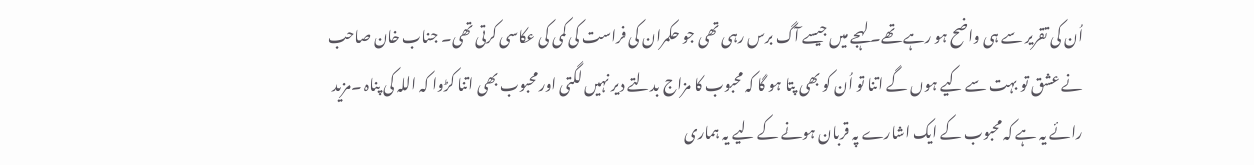اُن کی تقریر سے ہی واضح ہو رہے تھے۔ لہجے میں جیسے آگ برس رہی تھی جو حکمران کی فراست کی کمی کی عکاسی کرتی تھی۔ جناب خان صاحب نے عشق تو بہت سے کیے ہوں گے اتنا تو اُن کو بھی پتا ہو گا کہ محبوب کا مزاج بدلتے دیر نہیں لگتی اور محبوب بھی اتنا کڑوا کہ اللہ کی پناہ ۔مزید رائے یہ ہے کہ محبوب کے ایک اشارے پہ قربان ہونے کے لیے یہ ہماری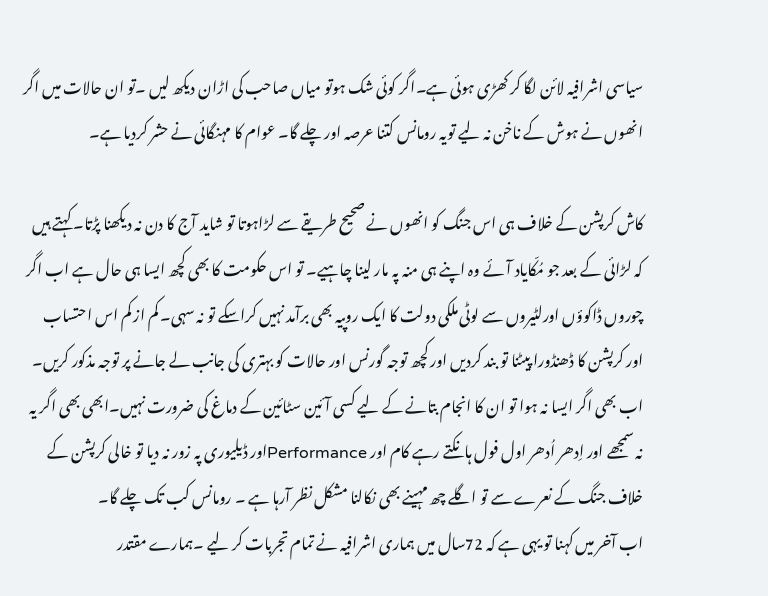سیاسی اشرافیہ لائن لگا کر کھڑی ہوئی ہے۔اگر کوئی شک ہوتو میاں صاحب کی اڑان دیکھ لیں ۔تو ان حالات میں اگر انھوں نے ہوش کے ناخن نہ لیے تویہ رومانس کتنا عرصہ اور چلے گا۔ عوام کا مہنگائی نے حشر کردیا ہے۔

کاش کرپشن کے خلاف ہی اس جنگ کو انھوں نے صحیح طریقے سے لڑاہوتا تو شاید آج کا دن نہ دیکھنا پڑتا۔ کہتے ہیں کہ لڑائی کے بعد جو مُکّایاد آئے وہ اپنے ہی منہ پہ مار لینا چاہیے۔ تو اس حکومت کا بھی کچھ ایسا ہی حال ہے اب اگر چوروں ڈاکوؤں اورلٹیروں سے لوٹی ملکی دولت کا ایک روپیہ بھی برآمد نہیں کراسکے تو نہ سہی۔ کم از کم اس احتساب اور کرپشن کا ڈھنڈورا پیٹنا تو بند کردیں اور کچھ توجہ گورنس اور حالات کو بہتری کی جانب لے جانے پر توجہ مذکور کریں۔ اب بھی اگر ایسا نہ ہوا تو ان کا انجام بتانے کے لیے کسی آئین سٹائین کے دماغ کی ضرورت نہیں۔ابھی بھی اگر یہ نہ سمجھے اور اِدھر اُدھر اول فول ہانکتے رہے کام اور Performanceاور ڈیلیوری پہ زور نہ دیا تو خالی کرپشن کے خلاف جنگ کے نعرے سے تو اگلے چھ مہینے بھی نکالنا مشکل نظر آرہا ہے ۔ رومانس کب تک چلے گا۔
اب آخر میں کہنا تو یہی ہے کہ 72سال میں ہماری اشرافیہ نے تمام تجربات کر لیے ۔ہمارے مقتدر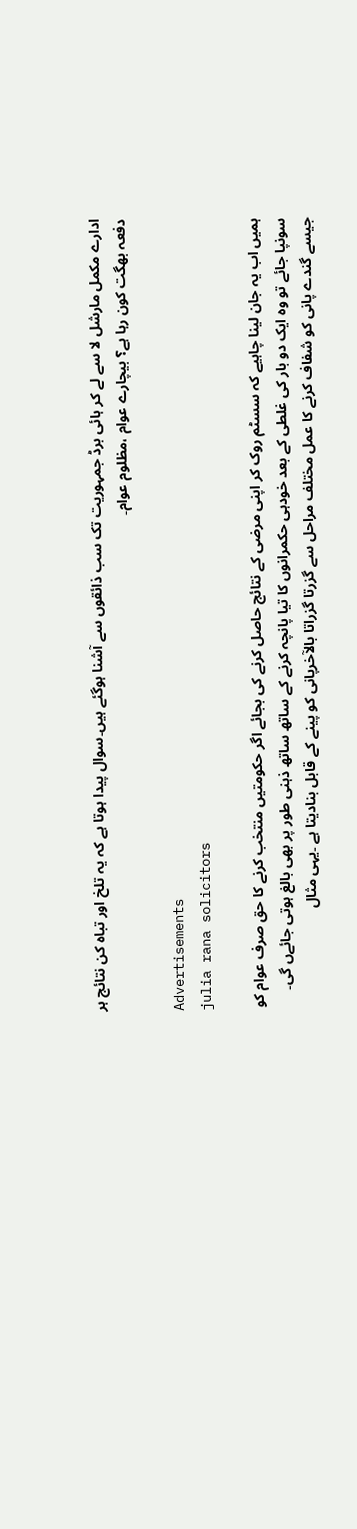ادارے مکمل مارشل لا سے لے کر ہائی برڈ جمہوریت تک سب ذائقوں سے آشنا ہوگئے ہیں۔سوال پیدا ہوتا ہے کہ یہ تلخ اور تباہ کن نتائج ہر دفعہ بھگت کون رہا ہے؟ بیچارے عوام ،مظلوم عوام۔

Advertisements
julia rana solicitors

ہمیں اب یہ جان لینا چاہیے کہ سسٹم روک کر اپنی مرضی کے نتائج حاصل کرنے کی بجائے اگر حکومتیں منتخب کرنے کا حق صرف عوام کو سونپا جائے تو وہ ایک دو بار کی غلطی کے بعد خودہی حکمرانوں کا تیا پانچہ کرنے کے ساتھ ساتھ ذہنی طور پر بھی بالغ ہوتی جائےں گی۔
جیسے گندے پانی کو شفاف کرنے کا عمل مختلف مراحل سے گزرتا گزراتا بالآخرپانی کو پینے کے قابل بنادیتا ہے ۔یہی مثال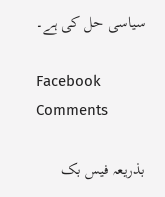سیاسی حل کی ہے۔

Facebook Comments

بذریعہ فیس بک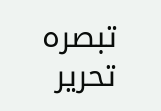تبصرہ تحریر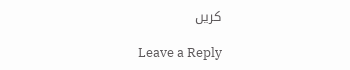کریں

Leave a Reply